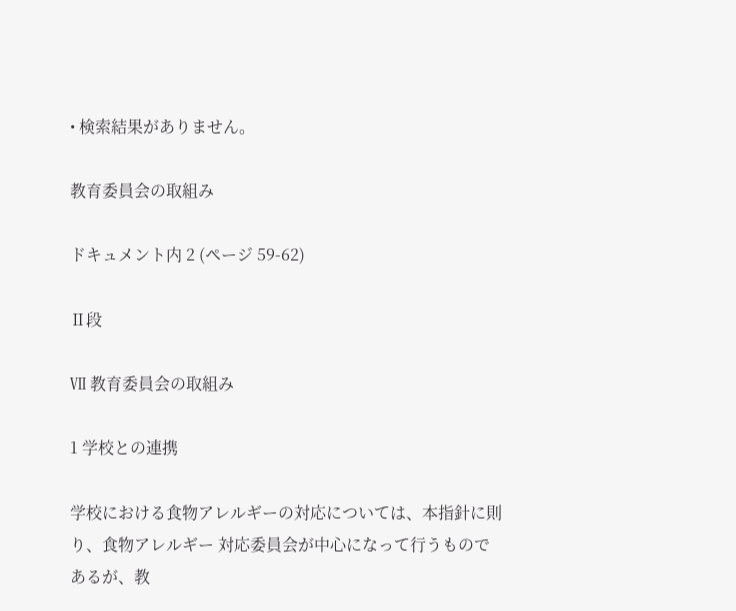• 検索結果がありません。

教育委員会の取組み

ドキュメント内 2 (ページ 59-62)

Ⅱ段

Ⅶ 教育委員会の取組み

1 学校との連携

学校における食物アレルギーの対応については、本指針に則り、食物アレルギー 対応委員会が中心になって行うものであるが、教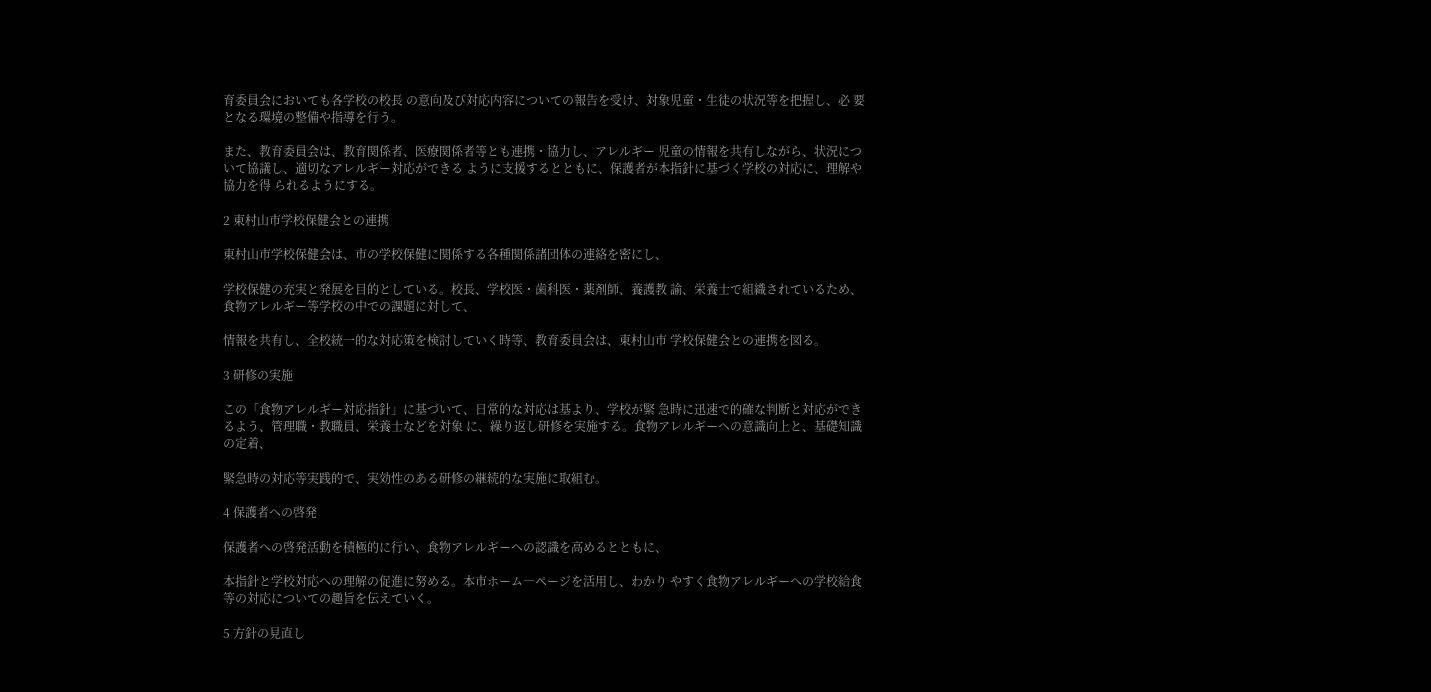育委員会においても各学校の校長 の意向及び対応内容についての報告を受け、対象児童・生徒の状況等を把握し、必 要となる環境の整備や指導を行う。

また、教育委員会は、教育関係者、医療関係者等とも連携・協力し、アレルギー 児童の情報を共有しながら、状況について協議し、適切なアレルギー対応ができる ように支援するとともに、保護者が本指針に基づく学校の対応に、理解や協力を得 られるようにする。

2 東村山市学校保健会との連携

東村山市学校保健会は、市の学校保健に関係する各種関係諸団体の連絡を密にし、

学校保健の充実と発展を目的としている。校長、学校医・歯科医・薬剤師、養護教 諭、栄養士で組織されているため、食物アレルギー等学校の中での課題に対して、

情報を共有し、全校統一的な対応策を検討していく時等、教育委員会は、東村山市 学校保健会との連携を図る。

3 研修の実施

この「食物アレルギー対応指針」に基づいて、日常的な対応は基より、学校が緊 急時に迅速で的確な判断と対応ができるよう、管理職・教職員、栄養士などを対象 に、繰り返し研修を実施する。食物アレルギーへの意識向上と、基礎知識の定着、

緊急時の対応等実践的で、実効性のある研修の継続的な実施に取組む。

4 保護者への啓発

保護者への啓発活動を積極的に行い、食物アレルギーへの認識を高めるとともに、

本指針と学校対応への理解の促進に努める。本市ホーム―ページを活用し、わかり やすく食物アレルギーへの学校給食等の対応についての趣旨を伝えていく。

5 方針の見直し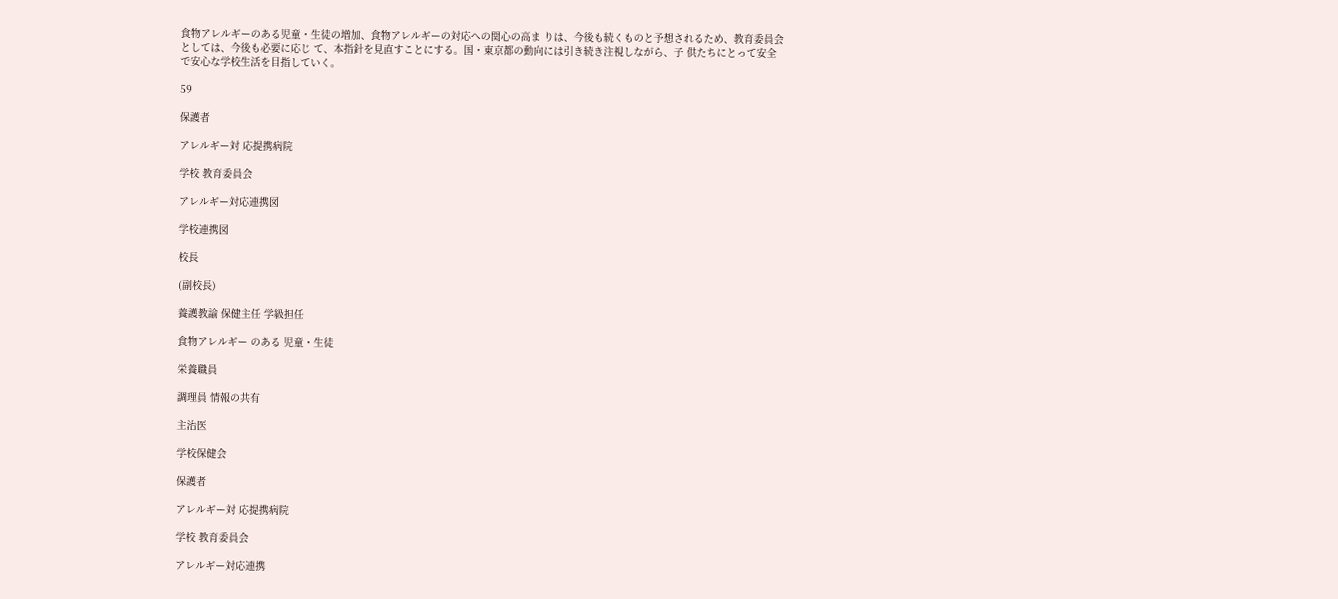食物アレルギーのある児童・生徒の増加、食物アレルギーの対応への関心の高ま りは、今後も続くものと予想されるため、教育委員会としては、今後も必要に応じ て、本指針を見直すことにする。国・東京都の動向には引き続き注視しながら、子 供たちにとって安全で安心な学校生活を目指していく。

59

保護者

アレルギー対 応提携病院

学校 教育委員会

アレルギー対応連携図

学校連携図

校長

(副校長)

養護教諭 保健主任 学級担任

食物アレルギー のある 児童・生徒

栄養職員

調理員 情報の共有

主治医

学校保健会

保護者

アレルギー対 応提携病院

学校 教育委員会

アレルギー対応連携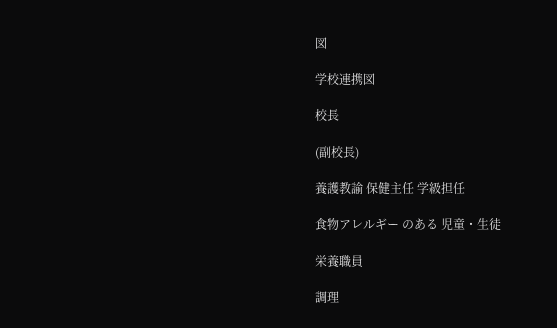図

学校連携図

校長

(副校長)

養護教諭 保健主任 学級担任

食物アレルギー のある 児童・生徒

栄養職員

調理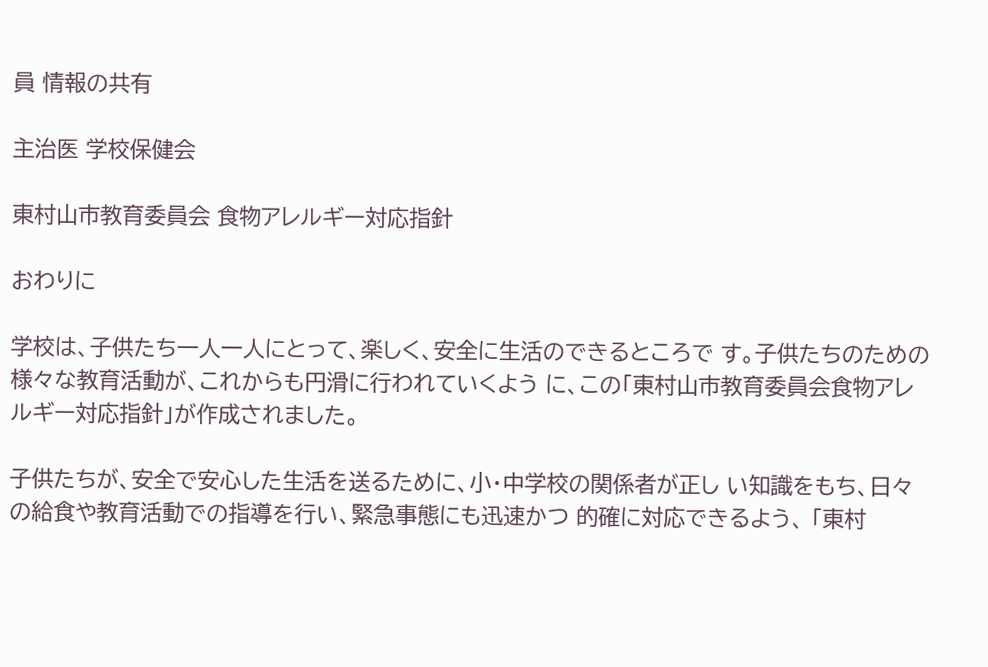員 情報の共有

主治医 学校保健会

東村山市教育委員会 食物アレルギー対応指針

おわりに

学校は、子供たち一人一人にとって、楽しく、安全に生活のできるところで す。子供たちのための様々な教育活動が、これからも円滑に行われていくよう に、この「東村山市教育委員会食物アレルギー対応指針」が作成されました。

子供たちが、安全で安心した生活を送るために、小・中学校の関係者が正し い知識をもち、日々の給食や教育活動での指導を行い、緊急事態にも迅速かつ 的確に対応できるよう、 「東村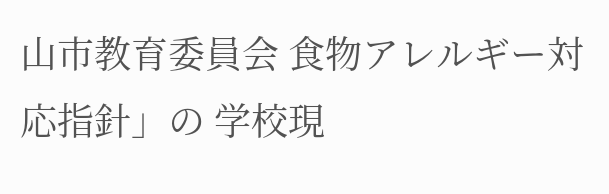山市教育委員会 食物アレルギー対応指針」の 学校現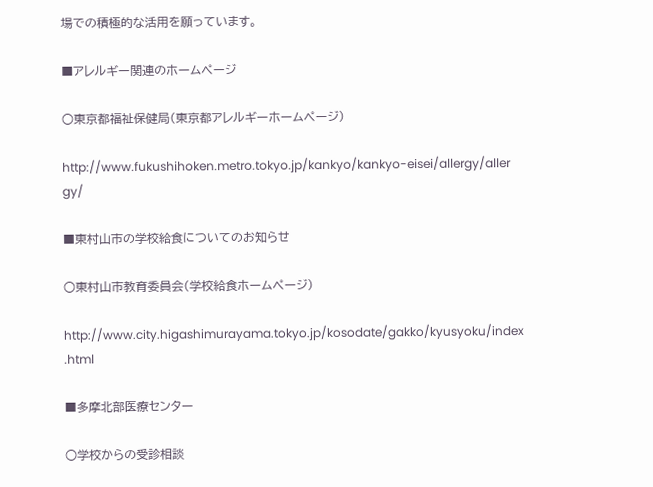場での積極的な活用を願っています。

■アレルギー関連のホームページ

○東京都福祉保健局(東京都アレルギーホームページ)

http://www.fukushihoken.metro.tokyo.jp/kankyo/kankyo-eisei/allergy/aller gy/

■東村山市の学校給食についてのお知らせ

○東村山市教育委員会(学校給食ホームページ)

http://www.city.higashimurayama.tokyo.jp/kosodate/gakko/kyusyoku/index .html

■多摩北部医療センター

○学校からの受診相談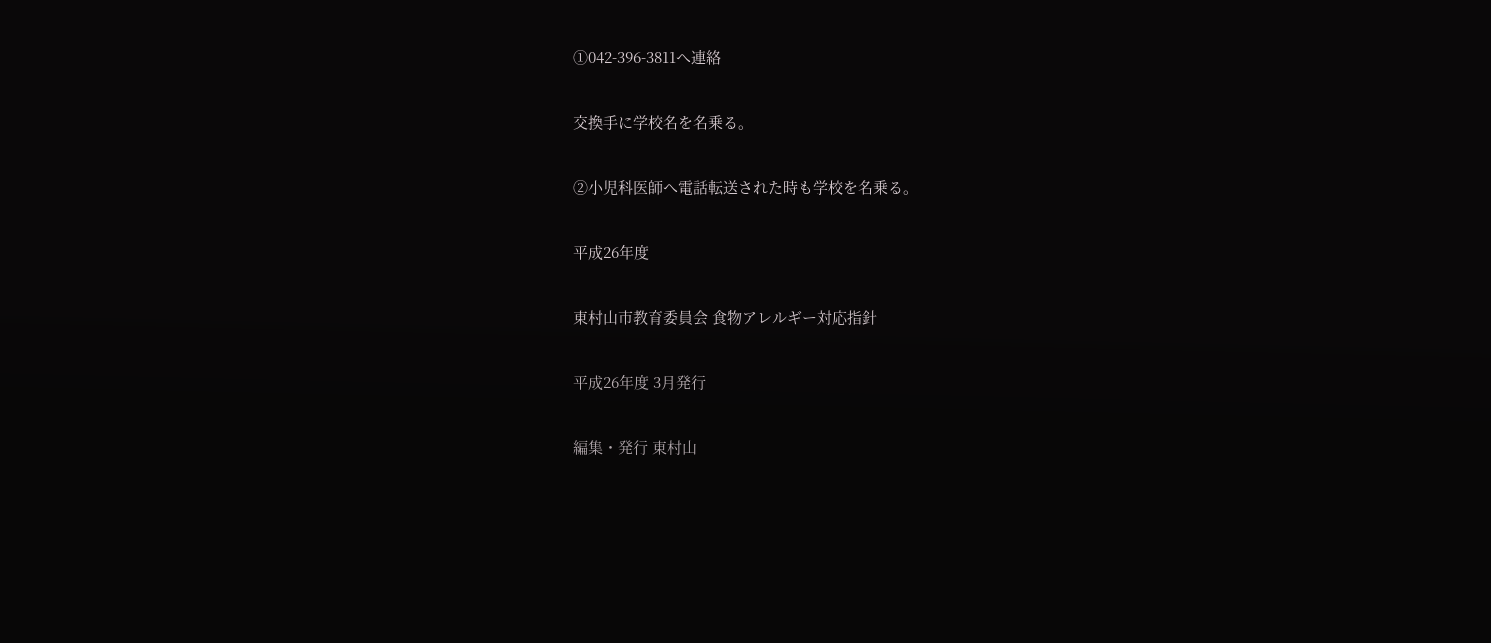①042-396-3811へ連絡

交換手に学校名を名乗る。

②小児科医師へ電話転送された時も学校を名乗る。

平成26年度

東村山市教育委員会 食物アレルギー対応指針

平成26年度 3月発行

編集・発行 東村山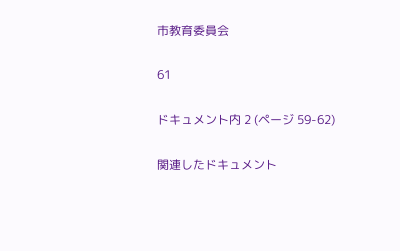市教育委員会

61

ドキュメント内 2 (ページ 59-62)

関連したドキュメント